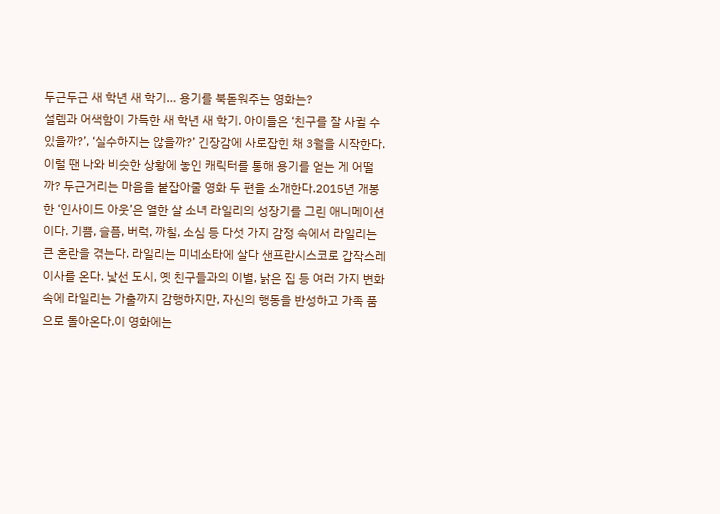두근두근 새 학년 새 학기… 용기를 북돋워주는 영화는?
설렘과 어색함이 가득한 새 학년 새 학기. 아이들은 ‘친구를 잘 사귈 수 있을까?’, ‘실수하지는 않을까?’ 긴장감에 사로잡힌 채 3월을 시작한다. 이럴 땐 나와 비슷한 상황에 놓인 캐릭터를 통해 용기를 얻는 게 어떨까? 두근거리는 마음을 붙잡아줄 영화 두 편을 소개한다.2015년 개봉한 ‘인사이드 아웃’은 열한 살 소녀 라일리의 성장기를 그린 애니메이션이다. 기쁨, 슬픔, 버럭, 까칠, 소심 등 다섯 가지 감정 속에서 라일리는 큰 혼란을 겪는다. 라일리는 미네소타에 살다 샌프란시스코로 갑작스레 이사를 온다. 낯선 도시, 옛 친구들과의 이별, 낡은 집 등 여러 가지 변화 속에 라일리는 가출까지 감행하지만, 자신의 행동을 반성하고 가족 품으로 돌아온다.이 영화에는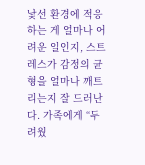낯선 환경에 적응하는 게 얼마나 어려운 일인지, 스트레스가 감정의 균형을 얼마나 깨트리는지 잘 드러난다. 가족에게 “두려웠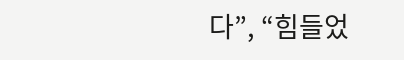다”, “힘들었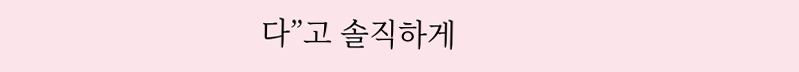다”고 솔직하게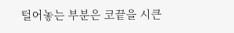털어놓는 부분은 코끝을 시큰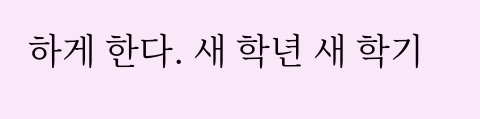하게 한다. 새 학년 새 학기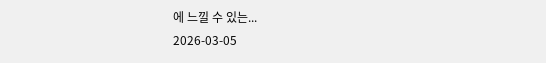에 느낄 수 있는...
2026-03-05